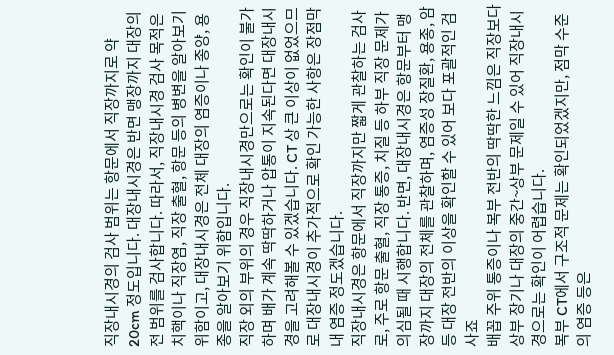직장내시경의 검사 범위는 항문에서 직장까지로 약 20cm 정도입니다. 대장내시경은 반면 맹장까지 대장의 전 범위를 검사합니다. 따라서, 직장내시경 검사 목적은 치핵이나 직장염, 직장 출혈, 항문 등의 병변을 알아보기 위함이고, 대장내시경은 전체 대장의 염증이나 종양, 용종을 알아보기 위함입니다.
직장 외의 부위의 경우 직장내시경만으로는 확인이 불가하며 배가 계속 딱딱하거나 압통이 지속된다면 대장내시경을 고려해볼 수 있겠습니다. CT 상 큰 이상이 없었으므로 대장내시경이 추가적으로 확인 가능한 사항은 장점막 내 염증 정도겠습니다.
직장내시경은 항문에서 직장까지만 짧게 관찰하는 검사로, 주로 항문 출혈, 직장 통증, 치질 등 하부 직장 문제가 의심될 때 시행합니다. 반면, 대장내시경은 항문부터 맹장까지 대장의 전체를 관찰하며, 염증성 장질환, 용종, 암 등 대장 전반의 이상을 확인할 수 있어 보다 포괄적인 검사죠
배꼽 주위 통증이나 복부 전반의 딱딱한 느낌은 직장보다 상부 장기나 대장의 중간~상부 문제일 수 있어 직장내시경으로는 확인이 어렵습니다.
복부 CT에서 구조적 문제는 확인되었겠지만, 점막 수준의 염증 등은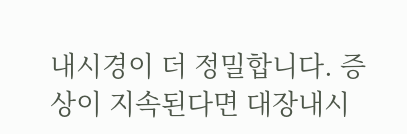내시경이 더 정밀합니다. 증상이 지속된다면 대장내시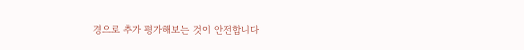경으로 추가 평가해보는 것이 안전합니다